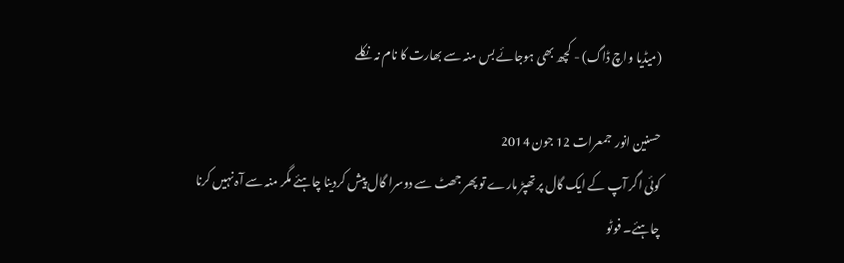(میڈیا واچ ڈاگ) - کچھ بھی ہوجائے بس منہ سے بھارت کا نام نہ نکلے

حسنین انور  جمعرات 12 جون 2014
کوئی اگر آپ کے ایک گال پر تھپڑ مارے تو پھر جھٹ سے دوسرا گال پیش کردینا چاہئے مگر منہ سے آہ نہیں کرنا چاہئے۔ فوٹو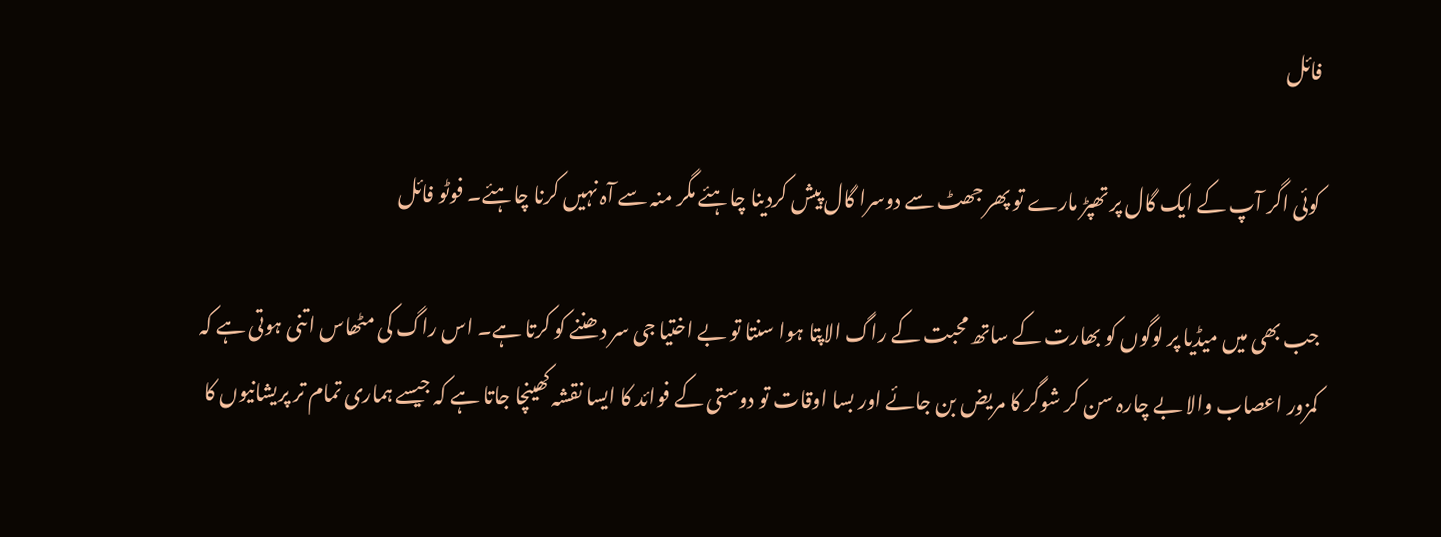فائل

کوئی اگر آپ کے ایک گال پر تھپڑ مارے تو پھر جھٹ سے دوسرا گال پیش کردینا چاہئے مگر منہ سے آہ نہیں کرنا چاہئے۔ فوٹو فائل

جب بھی میں میڈیا پر لوگوں کو بھارت کے ساتھ محبت کے راگ الاپتا ہوا سنتا تو بے اختیا جی سر دھننے کو کرتا ہے۔ اس راگ کی مٹھاس اتنی ہوتی ہے کہ کمزور اعصاب والا بے چارہ سن کر شوگر کا مریض بن جائے اور بسا اوقات تو دوستی کے فوائد کا ایسا نقشہ کھینچا جاتا ہے کہ جیسے ہماری تمام تر پریشانیوں کا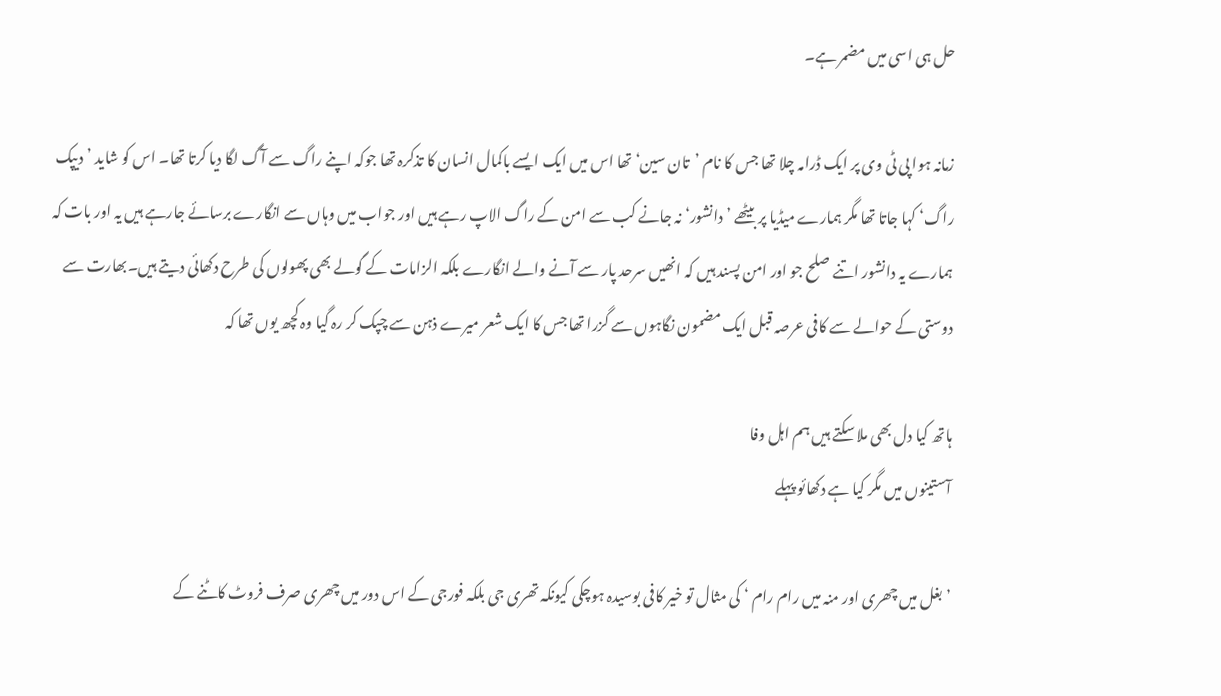حل ہی اسی میں مضمر ہے۔

زمانہ ہوا پی ٹی وی پر ایک ڈرامہ چلا تھا جس کا نام ’تان سین‘ تھا اس میں ایک ایسے باکمال انسان کا تذکرہ تھا جوکہ اپنے راگ سے آگ لگا دیا کرتا تھا۔ اس کو شاید ’دیپک راگ‘ کہا جاتا تھا مگر ہمارے میڈیا پر بیٹھے ’دانشور‘ نہ جانے کب سے امن کے راگ الاپ رہے ہیں اور جواب میں وہاں سے انگارے برسائے جارہے ہیں یہ اور بات کہ ہمارے یہ دانشور اتنے صلح جو اور امن پسند ہیں کہ انھیں سرحد پار سے آنے والے انگارے بلکہ الزامات کے گولے بھی پھولوں کی طرح دکھائی دیتے ہیں۔بھارت سے دوستی کے حوالے سے کافی عرصہ قبل ایک مضمون نگاہوں سے گزرا تھا جس کا ایک شعر میرے ذہن سے چپک کر رہ گیا وہ کچھ یوں تھا کہ

ہاتھ کیا دل بھی ملا سکتے ہیں ہم اہل وفا
آستینوں میں مگر کیا ہے دکھائو پہلے

’بغل میں چھری اور منہ میں رام رام ‘ کی مثال تو خیر کافی بوسیدہ ہوچکی کیونکہ تھری جی بلکہ فورجی کے اس دور میں چھری صرف فروٹ کاٹنے کے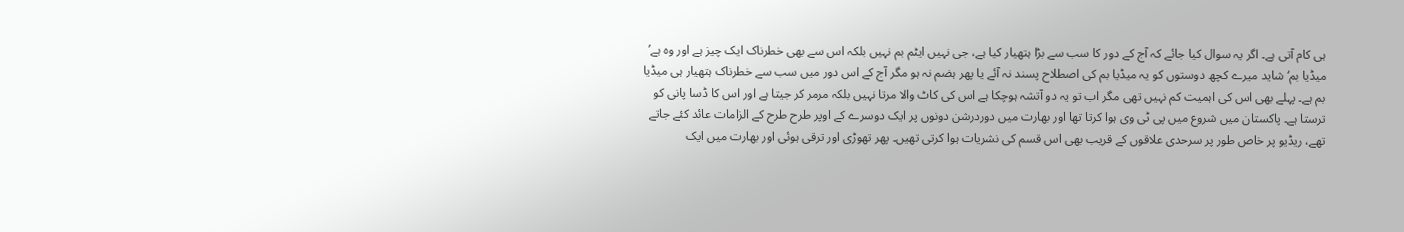ہی کام آتی ہے۔ اگر یہ سوال کیا جائے کہ آج کے دور کا سب سے بڑا ہتھیار کیا ہے، جی نہیں ایٹم بم نہیں بلکہ اس سے بھی خطرناک ایک چیز ہے اور وہ ہے’ میڈیا بم‘ شاید میرے کچھ دوستوں کو یہ میڈیا بم کی اصطلاح پسند نہ آئے یا پھر ہضم نہ ہو مگر آج کے اس دور میں سب سے خطرناک ہتھیار ہی میڈیا بم ہے۔ پہلے بھی اس کی اہمیت کم نہیں تھی مگر اب تو یہ دو آتشہ ہوچکا ہے اس کی کاٹ والا مرتا نہیں بلکہ مرمر کر جیتا ہے اور اس کا ڈسا پانی کو ترستا ہے۔ پاکستان میں شروع میں پی ٹی وی ہوا کرتا تھا اور بھارت میں دوردرشن دونوں پر ایک دوسرے کے اوپر طرح طرح کے الزامات عائد کئے جاتے تھے، ریڈیو پر خاص طور پر سرحدی علاقوں کے قریب بھی اس قسم کی نشریات ہوا کرتی تھیں۔ پھر تھوڑی اور ترقی ہوئی اور بھارت میں ایک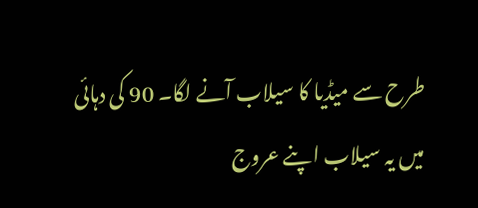طرح سے میڈیا کا سیلاب آنے لگا۔ 90 کی دہائی میں یہ سیلاب اپنے عروج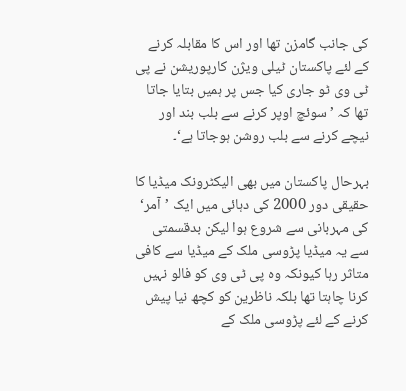کی جانب گامزن تھا اور اس کا مقابلہ کرنے کے لئے پاکستان ٹیلی ویژن کارپوریشن نے پی ٹی وی ٹو جاری کیا جس پر ہمیں بتایا جاتا تھا کہ ’سوئچ اوپر کرنے سے بلب بند اور نیچے کرنے سے بلب روشن ہوجاتا ہے‘۔

بہرحال پاکستان میں بھی الیکٹرونک میڈیا کا حقیقی دور 2000 کی دہائی میں ایک ’آمر‘ کی مہربانی سے شروع ہوا لیکن بدقسمتی سے یہ میڈیا پڑوسی ملک کے میڈیا سے کافی متاثر رہا کیونکہ وہ پی ٹی وی کو فالو نہیں کرنا چاہتا تھا بلکہ ناظرین کو کچھ نیا پیش کرنے کے لئے پڑوسی ملک کے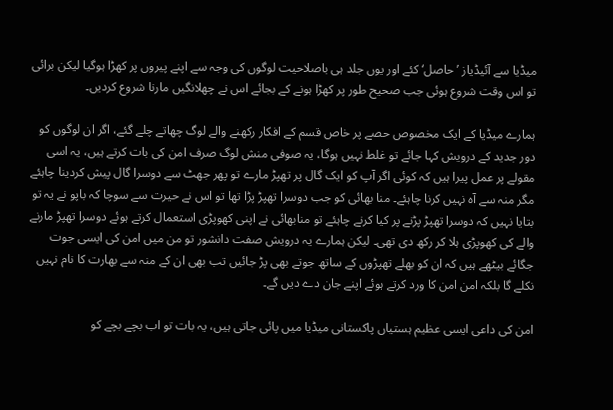میڈیا سے آئیڈیاز ’حاصل‘ کئے اور یوں جلد ہی باصلاحیت لوگوں کی وجہ سے اپنے پیروں پر کھڑا ہوگیا لیکن برائی تو اس وقت شروع ہوئی جب صحیح طور پر کھڑا ہونے کے بجائے اس نے چھلانگیں مارنا شروع کردیں۔

ہمارے میڈیا کے ایک مخصوص حصے پر خاص قسم کے افکار رکھنے والے لوگ چھاتے چلے گئے، اگر ان لوگوں کو دور جدید کے درویش کہا جائے تو غلط نہیں ہوگا، یہ صوفی منش لوگ صرف امن کی بات کرتے ہیں، یہ اسی مقولے پر عمل پیرا ہیں کہ کوئی اگر آپ کو ایک گال پر تھپڑ مارے تو پھر جھٹ سے دوسرا گال پیش کردینا چاہئے مگر منہ سے آہ نہیں کرنا چاہئے۔ منا بھائی کو جب دوسرا تھپڑ پڑا تھا تو اس نے حیرت سے سوچا کہ باپو نے یہ تو بتایا نہیں کہ دوسرا تھپڑ پڑنے پر کیا کرنے چاہئے تو منابھائی نے اپنی کھوپڑی استعمال کرتے ہوئے دوسرا تھپڑ مارنے والے کی کھوپڑی ہلا کر رکھ دی تھی۔ لیکن ہمارے یہ درویش صفت دانشور تو من میں امن کی ایسی جوت جگائے بیٹھے ہیں کہ ان کو بھلے تھپڑوں کے ساتھ جوتے بھی پڑ جائیں تب بھی ان کے منہ سے بھارت کا نام نہیں نکلے گا بلکہ امن امن کا ورد کرتے ہوئے اپنے جان دے دیں گے۔

امن کی داعی ایسی عظیم ہستیاں پاکستانی میڈیا میں پائی جاتی ہیں، یہ بات تو اب بچے بچے کو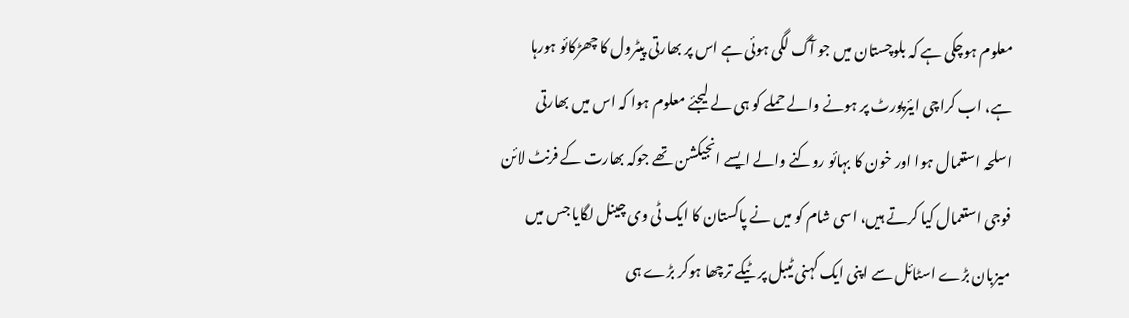معلوم ہوچکی ہے کہ بلوچستان میں جو آگ لگی ہوئی ہے اس پر بھارتی پیٹرول کا چھڑکائو ہورہا ہے، اب کراچی ایئرپورٹ پر ہونے والے حملے کو ہی لے لیجئے معلوم ہوا کہ اس میں بھارتی اسلحہ استعمال ہوا اور خون کا بہائو روکنے والے ایسے انجیکشن تھے جوکہ بھارت کے فرنٹ لائن فوجی استعمال کیا کرتے ہیں، اسی شام کو میں نے پاکستان کا ایک ٹی وی چینل لگایا جس میں میزبان بڑے اسٹائل سے اپنی ایک کہنی ٹیبل پر ٹیکے ترچھا ہوکر بڑے ہی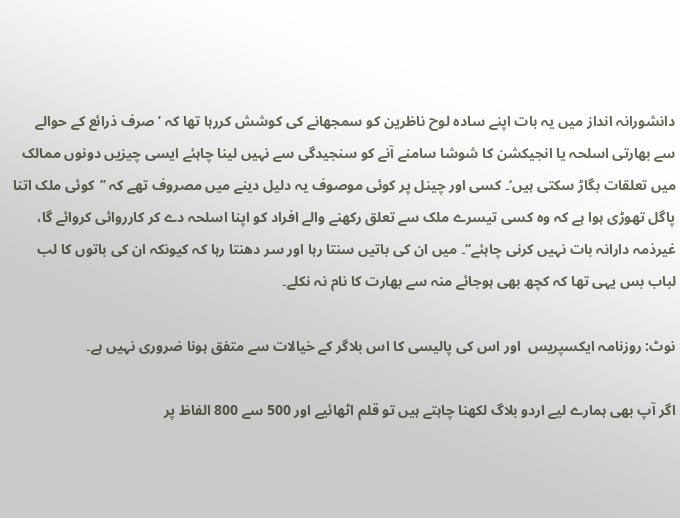دانشورانہ انداز میں یہ بات اپنے سادہ لوح ناظرین کو سمجھانے کی کوشش کررہا تھا کہ ’صرف ذرائع کے حوالے سے بھارتی اسلحہ یا انجیکشن کا شوشا سامنے آنے کو سنجیدگی سے نہیں لینا چاہئے ایسی چیزیں دونوں ممالک میں تعلقات بگاڑ سکتی ہیں‘۔ کسی اور چینل پر کوئی موصوف یہ دلیل دینے میں مصروف تھے کہ ’’کوئی ملک اتنا پاگل تھوڑی ہوا ہے کہ وہ کسی تیسرے ملک سے تعلق رکھنے والے افراد کو اپنا اسلحہ دے کر کارروائی کروائے گا، غیرذمہ دارانہ بات نہیں کرنی چاہئے‘‘۔ میں ان کی باتیں سنتا رہا اور سر دھنتا رہا کہ کیونکہ ان کی باتوں کا لب لباب بس یہی تھا کہ کچھ بھی ہوجائے منہ سے بھارت کا نام نہ نکلے۔

نوٹ: روزنامہ ایکسپریس  اور اس کی پالیسی کا اس بلاگر کے خیالات سے متفق ہونا ضروری نہیں ہے۔

اگر آپ بھی ہمارے لیے اردو بلاگ لکھنا چاہتے ہیں تو قلم اٹھائیے اور 500 سے 800 الفاظ پر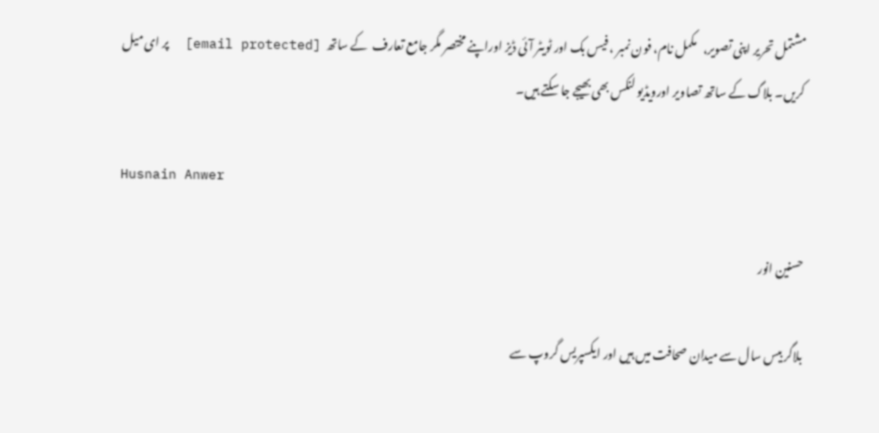مشتمل تحریر اپنی تصویر،   مکمل نام، فون نمبر ، فیس بک اور ٹویٹر آئی ڈیز اوراپنے مختصر مگر جامع تعارف  کے ساتھ  [email protected]  پر ای میل کریں۔ بلاگ کے ساتھ تصاویر اورویڈیو لنکس بھی بھیجے جا سکتے ہیں۔

Husnain Anwer

حسنین انور

بلاگر بیس سال سے میدان صحافت میں ہیں اور ایکسپریس گروپ سے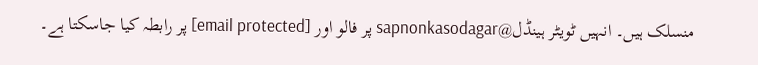منسلک ہیں۔ انہیں ٹویٹر ہینڈل@sapnonkasodagar پر فالو اور [email protected] پر رابطہ کیا جاسکتا ہے۔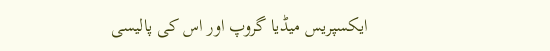ایکسپریس میڈیا گروپ اور اس کی پالیسی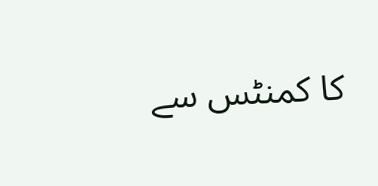کا کمنٹس سے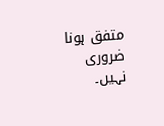متفق ہونا ضروری نہیں۔